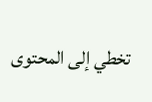تخطي إلى المحتوى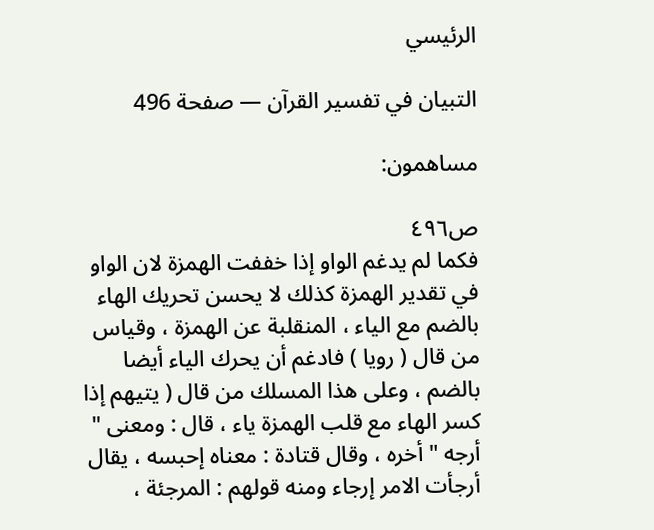الرئيسي

التبيان في تفسير القرآن — صفحة 496

مساهمون:

ص٤٩٦
فكما لم يدغم الواو إذا خففت الهمزة لان الواو في تقدير الهمزة كذلك لا يحسن تحريك الهاء بالضم مع الياء ، المنقلبة عن الهمزة ، وقياس من قال ( رويا ) فادغم أن يحرك الياء أيضا بالضم ، وعلى هذا المسلك من قال ( يتيهم إذا كسر الهاء مع قلب الهمزة ياء ، قال : ومعنى " أرجه " أخره ، وقال قتادة : معناه إحبسه ، يقال أرجأت الامر إرجاء ومنه قولهم : المرجئة ،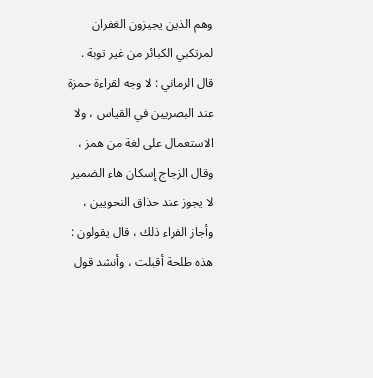وهم الذين يجيزون الغفران لمرتكبي الكبائر من غير توبة . قال الرماني : لا وجه لقراءة حمزة عند البصريين في القياس ، ولا الاستعمال على لغة من همز ، وقال الزجاج إسكان هاء الضمير لا يجوز عند حذاق النحويين ، وأجاز الفراء ذلك ، قال يقولون : هذه طلحة أقبلت ، وأنشد قول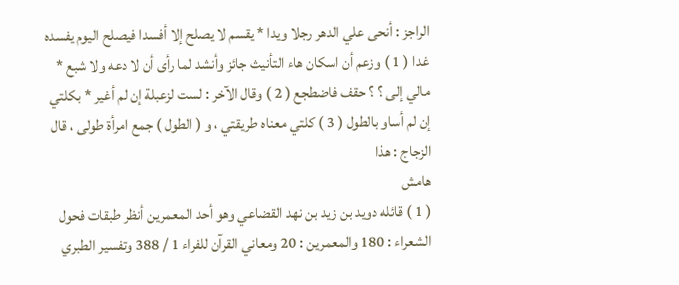الراجز : أنحى علي الدهر رجلا ويدا * يقسم لا يصلح إلا أفسدا فيصلح اليوم يفسده غدا ( 1 ) وزعم أن اسكان هاء التأنيث جائز وأنشد لما رأى أن لا دعه ولا شبع * مالي إلى ؟ ؟ حقف فاضطجع ( 2 ) وقال الآخر : لست لزعبلة إن لم أغير * بكلتي إن لم أساو بالطول ( 3 ) كلتي معناه طريقتي ، و ( الطول ) جمع امرأة طولى ، قال الزجاج : هذا
هامش
( 1 ) قائله دويد بن زيد بن نهد القضاعي وهو أحد المعمرين أنظر طبقات فحول الشعراء : 180 والمعمرين : 20 ومعاني القرآن للفراء 1 / 388 وتفسير الطبري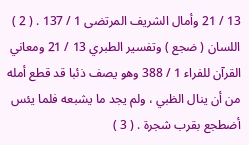13 / 21 وأمال الشريف المرتضى 1 / 137 . ( 2 ) اللسان ( ضجع ) وتفسير الطبري 13 / 21 ومعاني القرآن للفراء 1 / 388 وهو يصف ذئبا قد قطع أمله من أن ينال الظبي ، ولم يجد ما يشبعه فلما يئس أضطجع بقرب شجرة . ( 3 )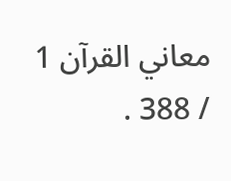معاني القرآن 1 / 388 .